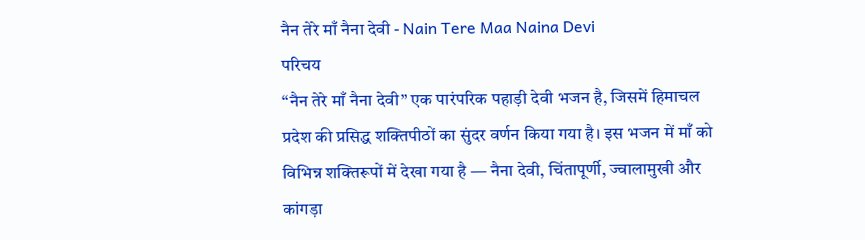नैन तेरे माँ नैना देवी - Nain Tere Maa Naina Devi
परिचय
“नैन तेरे माँ नैना देवी” एक पारंपरिक पहाड़ी देवी भजन है, जिसमें हिमाचल प्रदेश की प्रसिद्ध शक्तिपीठों का सुंदर वर्णन किया गया है। इस भजन में माँ को विभिन्न शक्तिरूपों में देखा गया है — नैना देवी, चिंतापूर्णी, ज्वालामुखी और कांगड़ा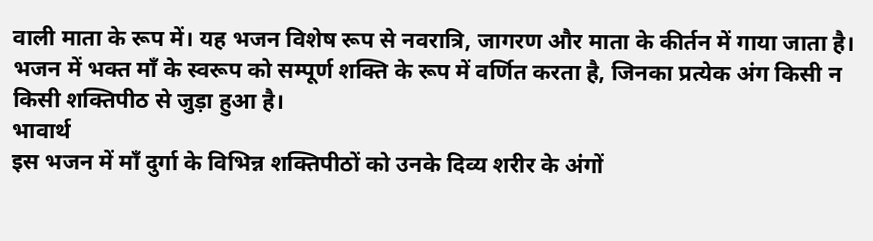वाली माता के रूप में। यह भजन विशेष रूप से नवरात्रि, जागरण और माता के कीर्तन में गाया जाता है।
भजन में भक्त माँ के स्वरूप को सम्पूर्ण शक्ति के रूप में वर्णित करता है, जिनका प्रत्येक अंग किसी न किसी शक्तिपीठ से जुड़ा हुआ है।
भावार्थ
इस भजन में माँ दुर्गा के विभिन्न शक्तिपीठों को उनके दिव्य शरीर के अंगों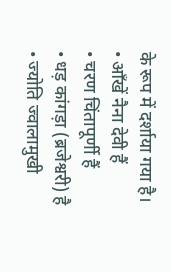के रूप में दर्शाया गया है।
• आँखें नैना देवी हैं
• चरण चिंतापूर्णी हैं
• धड़ कांगड़ा (ब्रजेश्वरी) है
• ज्योति ज्वालामुखी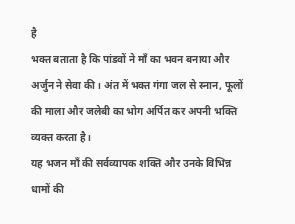है
भक्त बताता है कि पांडवों ने माँ का भवन बनाया और अर्जुन ने सेवा की। अंत में भक्त गंगा जल से स्नान, फूलों की माला और जलेबी का भोग अर्पित कर अपनी भक्ति व्यक्त करता है।
यह भजन माँ की सर्वव्यापक शक्ति और उनके विभिन्न धामों की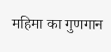महिमा का गुणगान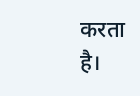करता है।